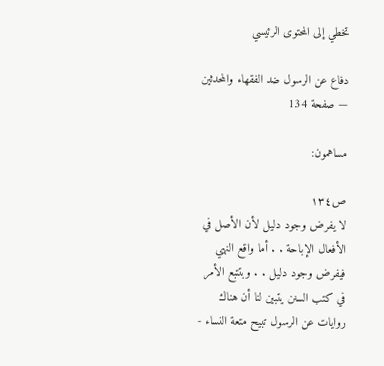تخطي إلى المحتوى الرئيسي

دفاع عن الرسول ضد الفقهاء والمحدثين — صفحة 134

مساهمون:

ص١٣٤
لا يفرض وجود دليل لأن الأصل في الأفعال الإباحة . . أما واقع النهي فيفرض وجود دليل . . وبتتبع الأمر في كتب السنن يتبين لنا أن هناك روايات عن الرسول تبيح متعة النساء -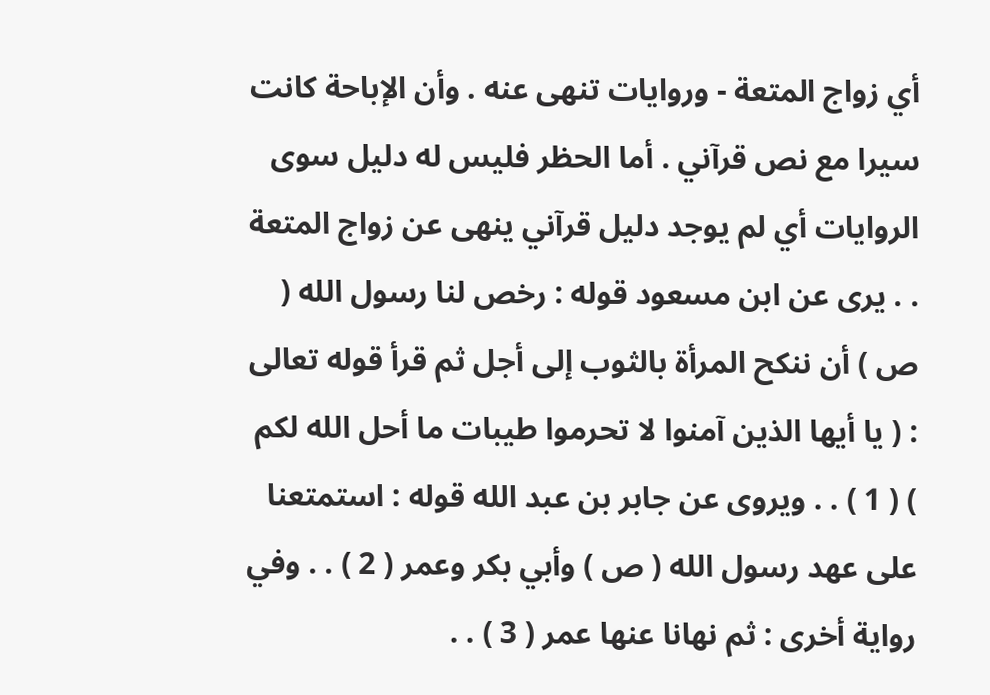أي زواج المتعة - وروايات تنهى عنه . وأن الإباحة كانت سيرا مع نص قرآني . أما الحظر فليس له دليل سوى الروايات أي لم يوجد دليل قرآني ينهى عن زواج المتعة . . يرى عن ابن مسعود قوله : رخص لنا رسول الله ( ص ) أن ننكح المرأة بالثوب إلى أجل ثم قرأ قوله تعالى : ( يا أيها الذين آمنوا لا تحرموا طيبات ما أحل الله لكم ) ( 1 ) . . ويروى عن جابر بن عبد الله قوله : استمتعنا على عهد رسول الله ( ص ) وأبي بكر وعمر ( 2 ) . . وفي رواية أخرى : ثم نهانا عنها عمر ( 3 ) . .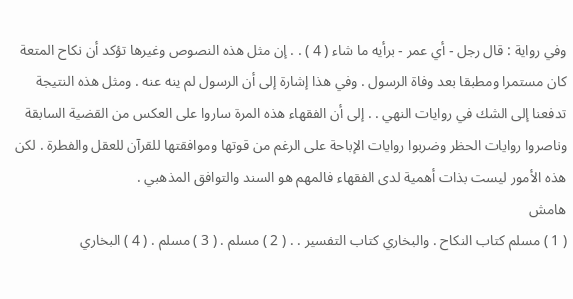وفي رواية : قال رجل - أي عمر - برأيه ما شاء ( 4 ) . . إن مثل هذه النصوص وغيرها تؤكد أن نكاح المتعة كان مستمرا ومطبقا بعد وفاة الرسول . وفي هذا إشارة إلى أن الرسول لم ينه عنه . ومثل هذه النتيجة تدفعنا إلى الشك في روايات النهي . . إلى أن الفقهاء هذه المرة ساروا على العكس من القضية السابقة وناصروا روايات الحظر وضربوا روايات الإباحة على الرغم من قوتها وموافقتها للقرآن للعقل والفطرة . لكن هذه الأمور ليست بذات أهمية لدى الفقهاء فالمهم هو السند والتوافق المذهبي .
هامش
( 1 ) مسلم كتاب النكاح . والبخاري كتاب التفسير . . ( 2 ) مسلم . ( 3 ) مسلم . ( 4 ) البخاري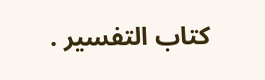كتاب التفسير .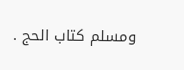ومسلم كتاب الحج .